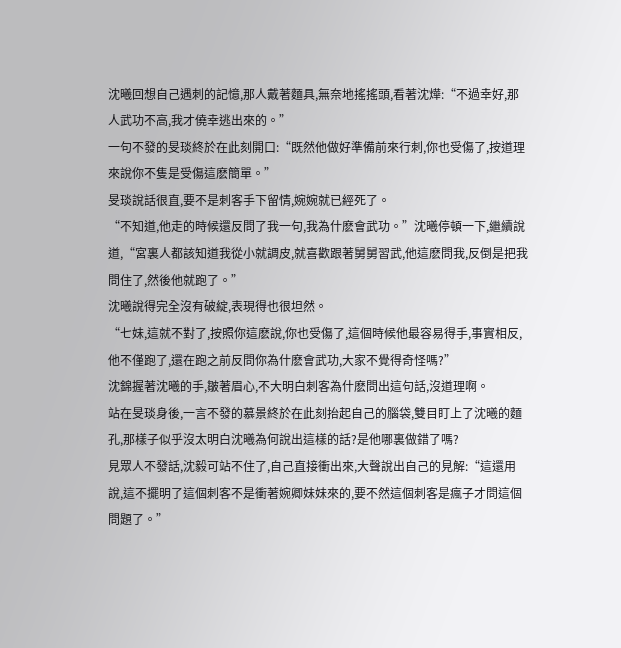沈曦回想自己遇刺的記憶,那人戴著麵具,無奈地搖搖頭,看著沈燁:“不過幸好,那人武功不高,我才僥幸逃出來的。”
一句不發的旻琰終於在此刻開口:“既然他做好準備前來行刺,你也受傷了,按道理來說你不隻是受傷這麽簡單。”
旻琰說話很直,要不是刺客手下留情,婉婉就已經死了。
“不知道,他走的時候還反問了我一句,我為什麽會武功。”沈曦停頓一下,繼續說道,“宮裏人都該知道我從小就調皮,就喜歡跟著舅舅習武,他這麽問我,反倒是把我問住了,然後他就跑了。”
沈曦說得完全沒有破綻,表現得也很坦然。
“七妹,這就不對了,按照你這麽說,你也受傷了,這個時候他最容易得手,事實相反,他不僅跑了,還在跑之前反問你為什麽會武功,大家不覺得奇怪嗎?”
沈錦握著沈曦的手,皺著眉心,不大明白刺客為什麽問出這句話,沒道理啊。
站在旻琰身後,一言不發的慕景終於在此刻抬起自己的腦袋,雙目盯上了沈曦的麵孔,那樣子似乎沒太明白沈曦為何說出這樣的話?是他哪裏做錯了嗎?
見眾人不發話,沈毅可站不住了,自己直接衝出來,大聲說出自己的見解:“這還用說,這不擺明了這個刺客不是衝著婉卿妹妹來的,要不然這個刺客是瘋子才問這個問題了。”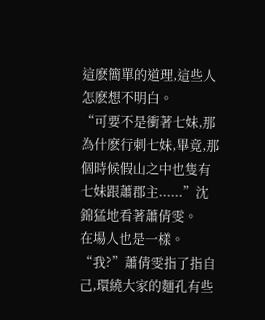這麽簡單的道理,這些人怎麽想不明白。
“可要不是衝著七妹,那為什麽行刺七妹,畢竟,那個時候假山之中也隻有七妹跟蕭郡主......”沈錦猛地看著蕭倩雯。
在場人也是一樣。
“我?”蕭倩雯指了指自己,環繞大家的麵孔有些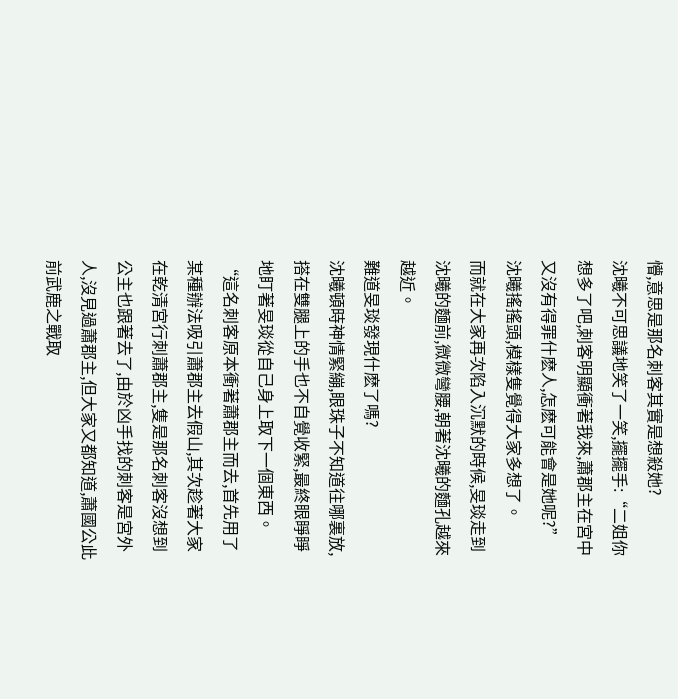懵,意思是那名刺客其實是想殺她?
沈曦不可思議地笑了一笑,擺擺手:“二姐你想多了吧,刺客明顯衝著我來,蕭郡主在宮中又沒有得罪什麽人,怎麽可能會是她呢?”
沈曦搖搖頭,模樣隻覺得大家多想了。
而就在大家再次陷入沉默的時候,旻琰走到沈曦的麵前,微微彎腰,朝著沈曦的麵孔越來越近。
難道旻琰發現什麽了嗎?
沈曦頓時神情緊繃,眼珠子不知道往哪裏放,搭在雙腿上的手也不自覺收緊,最終眼睜睜地盯著旻琰從自己身上取下一個東西。
“這名刺客原本衝著蕭郡主而去,首先用了某種辦法吸引蕭郡主去假山,其次趁著大家在乾清宮行刺蕭郡主,隻是那名刺客沒想到公主也跟著去了,由於凶手找的刺客是宮外人,沒見過蕭郡主,但大家又都知道,蕭國公此前武鹿之戰取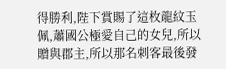得勝利,陛下賞賜了這枚龍紋玉佩,蕭國公極愛自己的女兒,所以贈與郡主,所以那名刺客最後發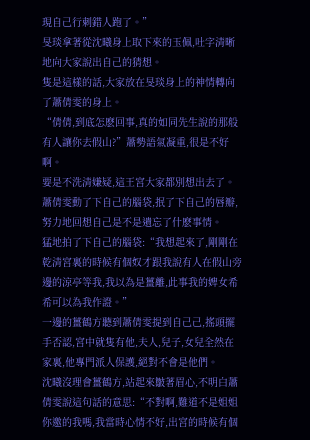現自己行刺錯人跑了。”
旻琰拿著從沈曦身上取下來的玉佩,吐字清晰地向大家說出自己的猜想。
隻是這樣的話,大家放在旻琰身上的神情轉向了蕭倩雯的身上。
“倩倩,到底怎麽回事,真的如同先生說的那般有人讓你去假山?”蕭勢語氣凝重,很是不好啊。
要是不洗清嫌疑,這王宮大家都別想出去了。
蕭倩雯動了下自己的腦袋,抿了下自己的唇瓣,努力地回想自己是不是遺忘了什麽事情。
猛地拍了下自己的腦袋:“我想起來了,剛剛在乾清宮裏的時候有個奴才跟我說有人在假山旁邊的涼亭等我,我以為是薑離,此事我的婢女希希可以為我作證。”
一邊的薑鶴方聽到蕭倩雯提到自己己,搖頭擺手否認,宮中就隻有他,夫人,兒子,女兒全然在家裏,他專門派人保護,絕對不會是他們。
沈曦沒理會薑鶴方,站起來皺著眉心,不明白蕭倩雯說這句話的意思:“不對啊,難道不是姐姐你邀的我嗎,我當時心情不好,出宮的時候有個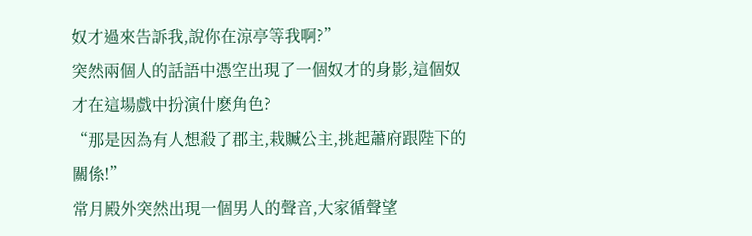奴才過來告訴我,說你在涼亭等我啊?”
突然兩個人的話語中憑空出現了一個奴才的身影,這個奴才在這場戲中扮演什麽角色?
“那是因為有人想殺了郡主,栽贓公主,挑起蕭府跟陛下的關係!”
常月殿外突然出現一個男人的聲音,大家循聲望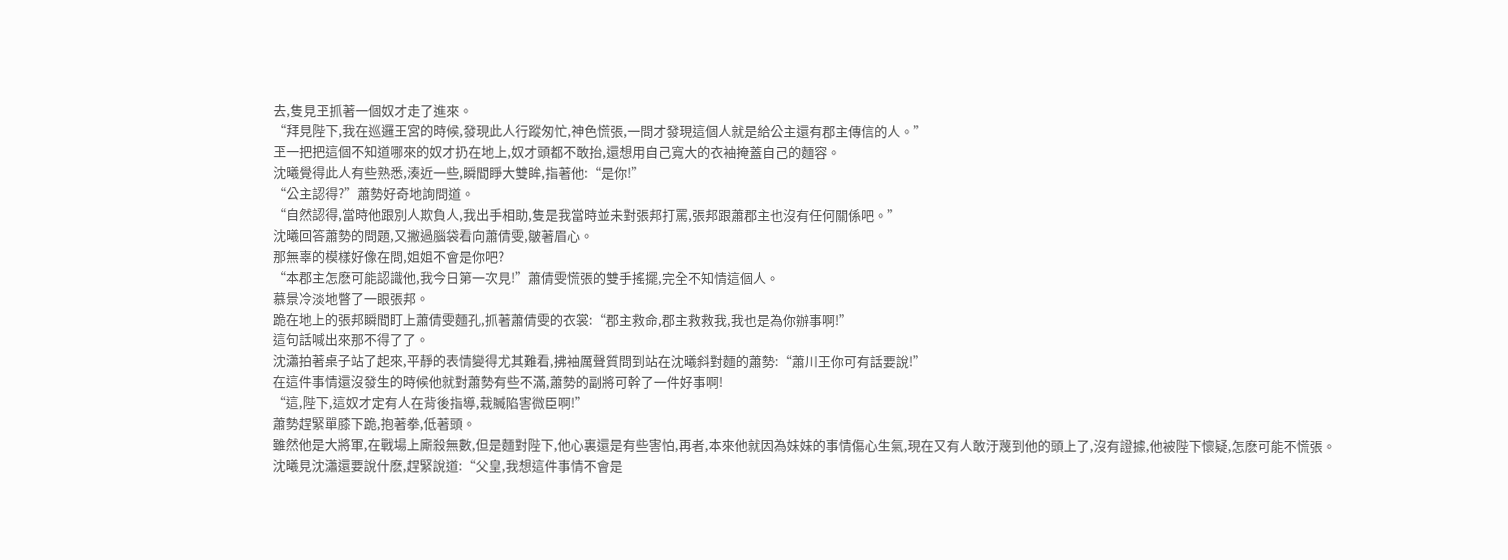去,隻見玊抓著一個奴才走了進來。
“拜見陛下,我在巡邏王宮的時候,發現此人行蹤匆忙,神色慌張,一問才發現這個人就是給公主還有郡主傳信的人。”
玊一把把這個不知道哪來的奴才扔在地上,奴才頭都不敢抬,還想用自己寬大的衣袖掩蓋自己的麵容。
沈曦覺得此人有些熟悉,湊近一些,瞬間睜大雙眸,指著他:“是你!”
“公主認得?”蕭勢好奇地詢問道。
“自然認得,當時他跟別人欺負人,我出手相助,隻是我當時並未對張邦打罵,張邦跟蕭郡主也沒有任何關係吧。”
沈曦回答蕭勢的問題,又撇過腦袋看向蕭倩雯,皺著眉心。
那無辜的模樣好像在問,姐姐不會是你吧?
“本郡主怎麽可能認識他,我今日第一次見!”蕭倩雯慌張的雙手搖擺,完全不知情這個人。
慕景冷淡地瞥了一眼張邦。
跪在地上的張邦瞬間盯上蕭倩雯麵孔,抓著蕭倩雯的衣裳:“郡主救命,郡主救救我,我也是為你辦事啊!”
這句話喊出來那不得了了。
沈瀟拍著桌子站了起來,平靜的表情變得尤其難看,拂袖厲聲質問到站在沈曦斜對麵的蕭勢:“蕭川王你可有話要說!”
在這件事情還沒發生的時候他就對蕭勢有些不滿,蕭勢的副將可幹了一件好事啊!
“這,陛下,這奴才定有人在背後指導,栽贓陷害微臣啊!”
蕭勢趕緊單膝下跪,抱著拳,低著頭。
雖然他是大將軍,在戰場上廝殺無數,但是麵對陛下,他心裏還是有些害怕,再者,本來他就因為妹妹的事情傷心生氣,現在又有人敢汙蔑到他的頭上了,沒有證據,他被陛下懷疑,怎麽可能不慌張。
沈曦見沈瀟還要說什麽,趕緊說道:“父皇,我想這件事情不會是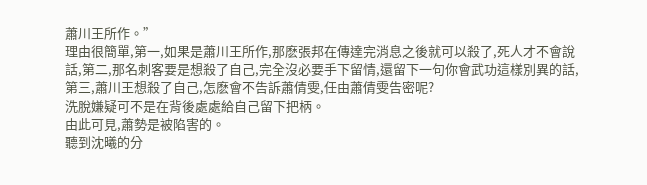蕭川王所作。”
理由很簡單,第一,如果是蕭川王所作,那麽張邦在傳達完消息之後就可以殺了,死人才不會說話,第二,那名刺客要是想殺了自己,完全沒必要手下留情,還留下一句你會武功這樣別異的話,第三,蕭川王想殺了自己,怎麽會不告訴蕭倩雯,任由蕭倩雯告密呢?
洗脫嫌疑可不是在背後處處給自己留下把柄。
由此可見,蕭勢是被陷害的。
聽到沈曦的分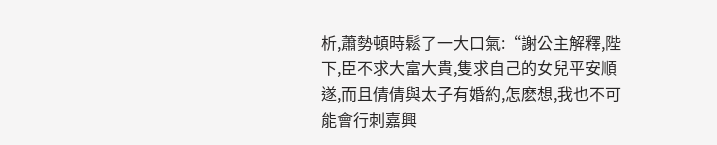析,蕭勢頓時鬆了一大口氣:“謝公主解釋,陛下,臣不求大富大貴,隻求自己的女兒平安順遂,而且倩倩與太子有婚約,怎麽想,我也不可能會行刺嘉興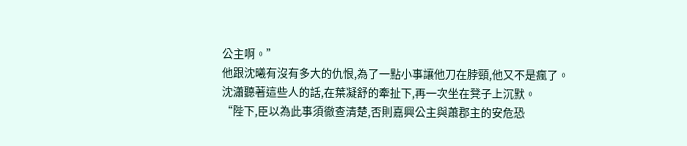公主啊。”
他跟沈曦有沒有多大的仇恨,為了一點小事讓他刀在脖頸,他又不是瘋了。
沈瀟聽著這些人的話,在葉凝舒的牽扯下,再一次坐在凳子上沉默。
“陛下,臣以為此事須徹查清楚,否則嘉興公主與蕭郡主的安危恐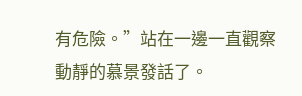有危險。”站在一邊一直觀察動靜的慕景發話了。